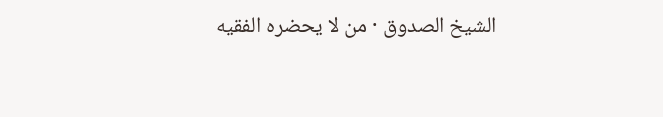الشيخ الصدوق · من لا يحضره الفقيه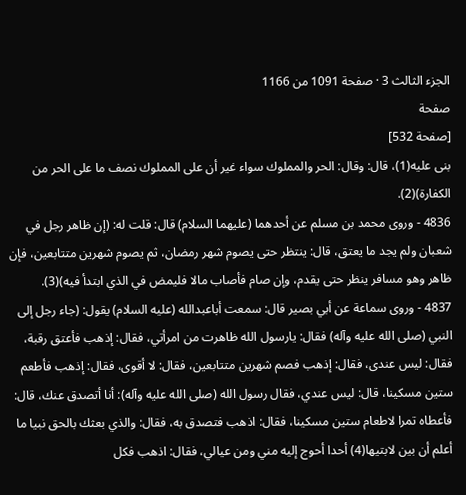الجزء الثالث 3 · صفحة 1091 من 1166
صفحة
[صفحة 532]
بنى عليه(1)، قال: وقال: الحر والمملوك سواء غير أن على المملوك نصف ما على الحر من الكفارة)(2).
4836 - وروى محمد بن مسلم عن أحدهما (عليهما السلام) قال: قلت له: (إن ظاهر رجل في شعبان ولم يجد ما يعتق، قال: ينتظر حتى يصوم شهر رمضان، ثم يصوم شهرين متتابعين، فإن ظاهر وهو مسافر ينظر حتى يقدم، وإن صام فأصاب مالا فليمض في الذي ابتدأ فيه)(3).
4837 - وروى سماعة عن أبي بصير قال: سمعت أباعبدالله (عليه السلام) يقول: (جاء رجل إلى النبي (صلى الله عليه وآله) فقال: يارسول الله ظاهرت من امرأتي، فقال: إذهب فأعتق رقبة، فقال: ليس عندى، فقال: إذهب فصم شهرين متتابعين، فقال: لا أقوى، فقال: إذهب فأطعم ستين مسكينا، قال: ليس عندي، فقال رسول الله (صلى الله عليه وآله): أنا أتصدق عنك، قال: فأعطاه تمرا لاطعام ستين مسكينا، فقال: اذهب فتصدق به، فقال: والذي بعثك بالحق نبيا ما أعلم أن بين لابتيها(4) أحدا أحوج إليه مني ومن عيالي، فقال: اذهب فكل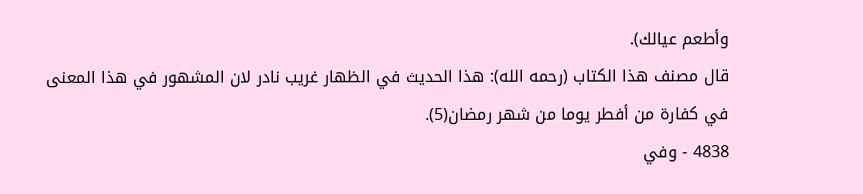وأطعم عيالك).
قال مصنف هذا الكتاب (رحمه الله): هذا الحديث في الظهار غريب نادر لان المشهور في هذا المعنى في كفارة من أفطر يوما من شهر رمضان(5).
4838 - وفي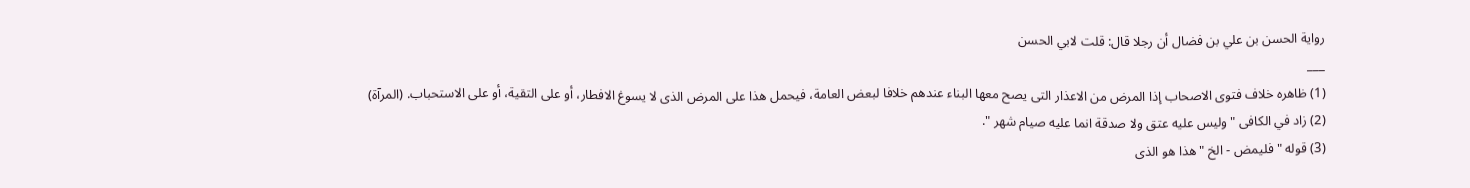رواية الحسن بن علي بن فضال أن رجلا قال: قلت لابي الحسن
___
(1) ظاهره خلاف فتوى الاصحاب إذا المرض من الاعذار التى يصح معها البناء عندهم خلافا لبعض العامة، فيحمل هذا على المرض الذى لا يسوغ الافطار، أو على التقية، أو على الاستحباب. (المرآة)
(2) زاد في الكافى " وليس عليه عتق ولا صدقة انما عليه صيام شهر ".
(3) قوله " فليمض - الخ " هذا هو الذى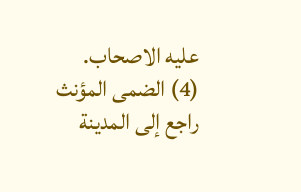عليه الاصحاب.
(4) الضمى المؤنث راجع إلى المدينة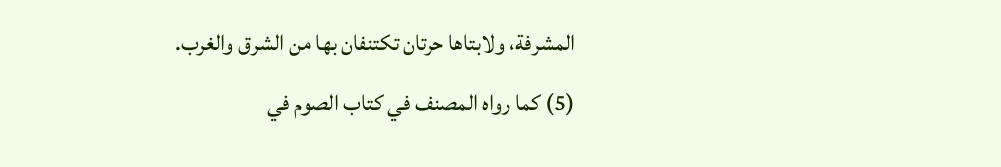المشرفة، ولابتاها حرتان تكتنفان بها من الشرق والغرب.
(5) كما رواه المصنف في كتاب الصوم في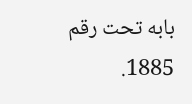بابه تحت رقم 1885.